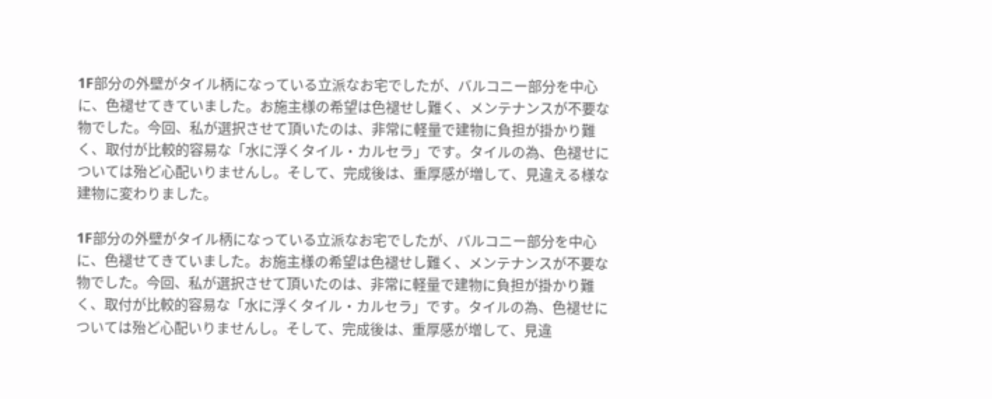1F部分の外壁がタイル柄になっている立派なお宅でしたが、バルコニー部分を中心に、色褪せてきていました。お施主様の希望は色褪せし難く、メンテナンスが不要な物でした。今回、私が選択させて頂いたのは、非常に軽量で建物に負担が掛かり難く、取付が比較的容易な「水に浮くタイル・カルセラ」です。タイルの為、色褪せについては殆ど心配いりませんし。そして、完成後は、重厚感が増して、見違える様な建物に変わりました。

1F部分の外壁がタイル柄になっている立派なお宅でしたが、バルコニー部分を中心に、色褪せてきていました。お施主様の希望は色褪せし難く、メンテナンスが不要な物でした。今回、私が選択させて頂いたのは、非常に軽量で建物に負担が掛かり難く、取付が比較的容易な「水に浮くタイル・カルセラ」です。タイルの為、色褪せについては殆ど心配いりませんし。そして、完成後は、重厚感が増して、見違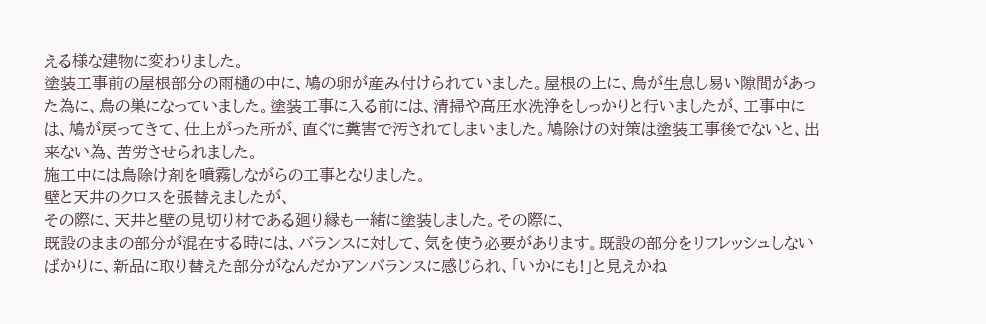える様な建物に変わりました。
塗装工事前の屋根部分の雨樋の中に、鳩の卵が産み付けられていました。屋根の上に、鳥が生息し易い隙間があった為に、鳥の巣になっていました。塗装工事に入る前には、清掃や高圧水洗浄をしっかりと行いましたが、工事中には、鳩が戻ってきて、仕上がった所が、直ぐに糞害で汚されてしまいました。鳩除けの対策は塗装工事後でないと、出来ない為、苦労させられました。
施工中には鳥除け剤を噴霧しながらの工事となりました。
壁と天井のクロスを張替えましたが、
その際に、天井と壁の見切り材である廻り縁も一緒に塗装しました。その際に、
既設のままの部分が混在する時には、バランスに対して、気を使う必要があります。既設の部分をリフレッシュしないばかりに、新品に取り替えた部分がなんだかアンバランスに感じられ、「いかにも!」と見えかね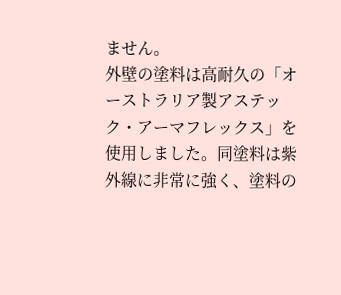ません。
外壁の塗料は高耐久の「オーストラリア製アステック・アーマフレックス」を使用しました。同塗料は紫外線に非常に強く、塗料の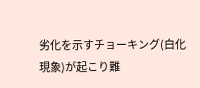劣化を示すチョーキング(白化現象)が起こり難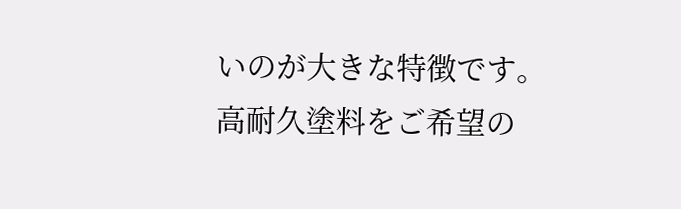いのが大きな特徴です。高耐久塗料をご希望の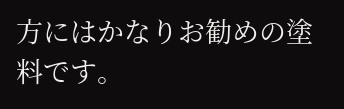方にはかなりお勧めの塗料です。